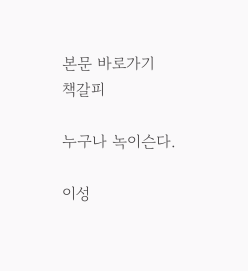본문 바로가기
책갈피

누구나 녹이슨다.

이성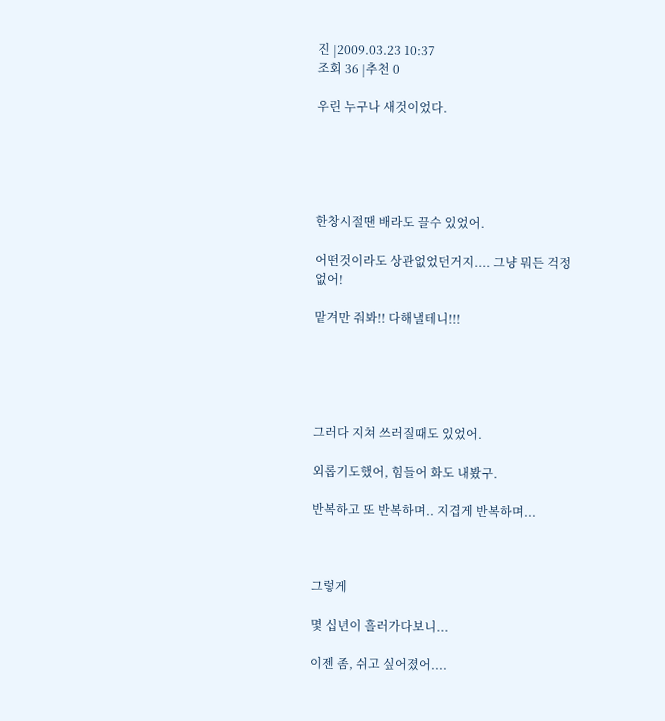진 |2009.03.23 10:37
조회 36 |추천 0

우린 누구나 새것이었다.





한창시절땐 배라도 끌수 있었어.

어떤것이라도 상관없었던거지.... 그냥 뭐든 걱정없어!

맡겨만 줘봐!! 다해낼테니!!!





그러다 지쳐 쓰러질때도 있었어.

외롭기도했어, 힘들어 화도 내봤구.

반복하고 또 반복하며.. 지겹게 반복하며...



그렇게

몇 십년이 흘러가다보니...

이젠 좀, 쉬고 싶어졌어....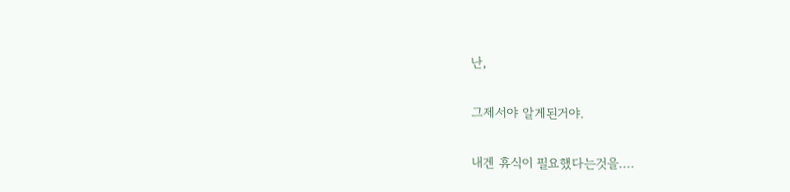난,

그제서야 알게된거야.

내겐 휴식이 필요했다는것을....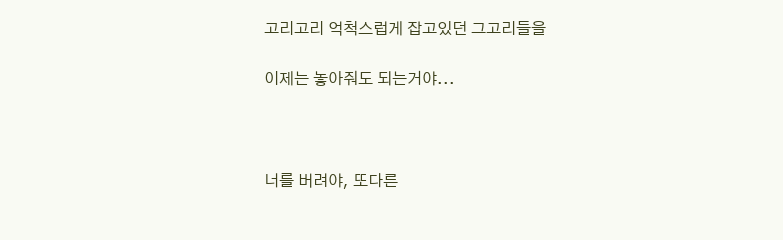고리고리 억척스럽게 잡고있던 그고리들을

이제는 놓아줘도 되는거야...



너를 버려야, 또다른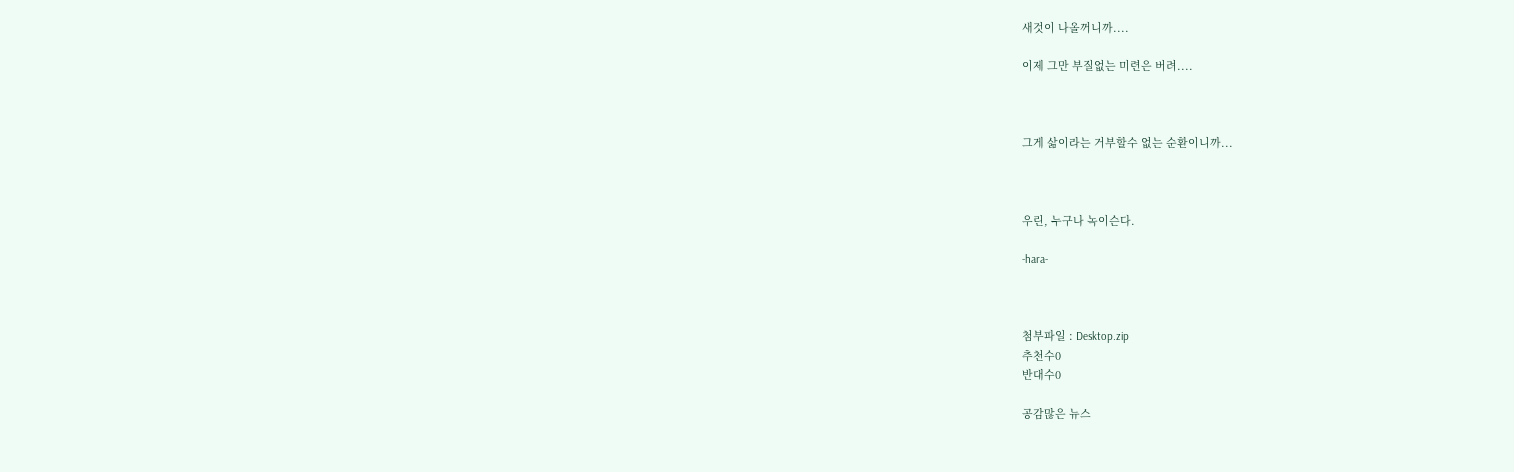새것이 나올꺼니까....

이제 그만 부질없는 미련은 버려....



그게 삶이라는 거부할수 없는 순환이니까...



우린, 누구나 녹이슨다.

-hara-



첨부파일 : Desktop.zip
추천수0
반대수0

공감많은 뉴스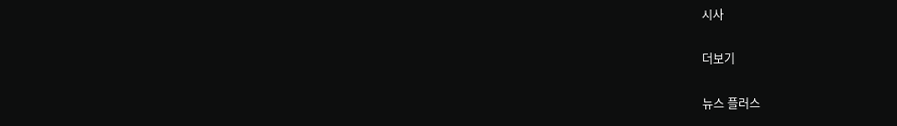시사

더보기

뉴스 플러스